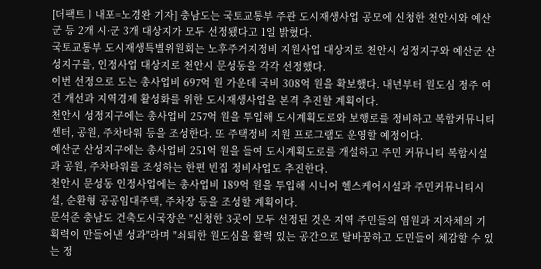[더팩트ㅣ내포=노경완 기자] 충남도는 국토교통부 주관 도시재생사업 공모에 신청한 천안시와 예산군 등 2개 시·군 3개 대상지가 모두 선정됐다고 1일 밝혔다.
국토교통부 도시재생특별위원회는 노후주거지정비 지원사업 대상지로 천안시 성정지구와 예산군 산성지구를, 인정사업 대상지로 천안시 문성동을 각각 선정했다.
이번 선정으로 도는 총사업비 697억 원 가운데 국비 308억 원을 확보했다. 내년부터 원도심 정주 여건 개선과 지역경제 활성화를 위한 도시재생사업을 본격 추진할 계획이다.
천안시 성정지구에는 총사업비 257억 원을 투입해 도시계획도로와 보행로를 정비하고 복합커뮤니티센터, 공원, 주차타워 등을 조성한다. 또 주택정비 지원 프로그램도 운영할 예정이다.
예산군 산성지구에는 총사업비 251억 원을 들여 도시계획도로를 개설하고 주민 커뮤니티 복합시설과 공원, 주차타워를 조성하는 한편 빈집 정비사업도 추진한다.
천안시 문성동 인정사업에는 총사업비 189억 원을 투입해 시니어 헬스케어시설과 주민커뮤니티시설, 순환형 공공임대주택, 주차장 등을 조성할 계획이다.
문석준 충남도 건축도시국장은 "신청한 3곳이 모두 선정된 것은 지역 주민들의 염원과 지자체의 기획력이 만들어낸 성과"라며 "쇠퇴한 원도심을 활력 있는 공간으로 탈바꿈하고 도민들이 체감할 수 있는 정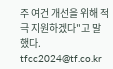주 여건 개선을 위해 적극 지원하겠다"고 말했다.
tfcc2024@tf.co.kr